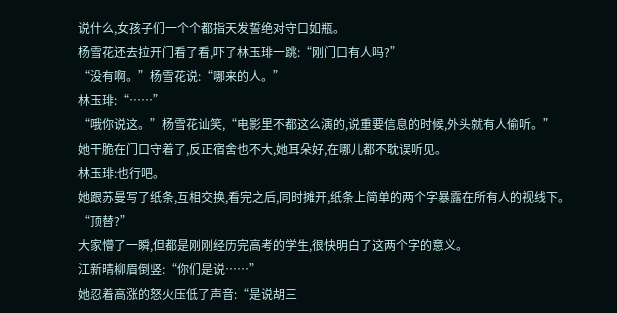说什么,女孩子们一个个都指天发誓绝对守口如瓶。
杨雪花还去拉开门看了看,吓了林玉琲一跳:“刚门口有人吗?”
“没有啊。”杨雪花说:“哪来的人。”
林玉琲:“……”
“哦你说这。”杨雪花讪笑,“电影里不都这么演的,说重要信息的时候,外头就有人偷听。”
她干脆在门口守着了,反正宿舍也不大,她耳朵好,在哪儿都不耽误听见。
林玉琲:也行吧。
她跟苏曼写了纸条,互相交换,看完之后,同时摊开,纸条上简单的两个字暴露在所有人的视线下。
“顶替?”
大家懵了一瞬,但都是刚刚经历完高考的学生,很快明白了这两个字的意义。
江新晴柳眉倒竖:“你们是说……”
她忍着高涨的怒火压低了声音:“是说胡三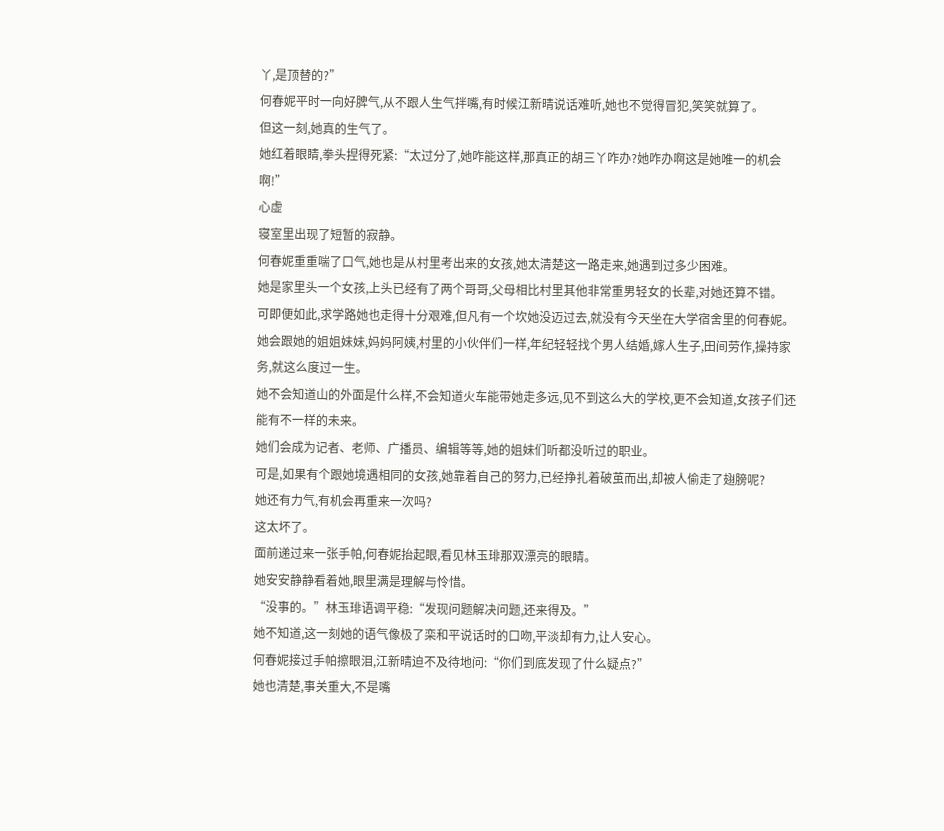丫,是顶替的?”
何春妮平时一向好脾气,从不跟人生气拌嘴,有时候江新晴说话难听,她也不觉得冒犯,笑笑就算了。
但这一刻,她真的生气了。
她红着眼睛,拳头捏得死紧:“太过分了,她咋能这样,那真正的胡三丫咋办?她咋办啊这是她唯一的机会啊!”
心虚
寝室里出现了短暂的寂静。
何春妮重重喘了口气,她也是从村里考出来的女孩,她太清楚这一路走来,她遇到过多少困难。
她是家里头一个女孩,上头已经有了两个哥哥,父母相比村里其他非常重男轻女的长辈,对她还算不错。
可即便如此,求学路她也走得十分艰难,但凡有一个坎她没迈过去,就没有今天坐在大学宿舍里的何春妮。
她会跟她的姐姐妹妹,妈妈阿姨,村里的小伙伴们一样,年纪轻轻找个男人结婚,嫁人生子,田间劳作,操持家务,就这么度过一生。
她不会知道山的外面是什么样,不会知道火车能带她走多远,见不到这么大的学校,更不会知道,女孩子们还能有不一样的未来。
她们会成为记者、老师、广播员、编辑等等,她的姐妹们听都没听过的职业。
可是,如果有个跟她境遇相同的女孩,她靠着自己的努力,已经挣扎着破茧而出,却被人偷走了翅膀呢?
她还有力气,有机会再重来一次吗?
这太坏了。
面前递过来一张手帕,何春妮抬起眼,看见林玉琲那双漂亮的眼睛。
她安安静静看着她,眼里满是理解与怜惜。
“没事的。”林玉琲语调平稳:“发现问题解决问题,还来得及。”
她不知道,这一刻她的语气像极了栾和平说话时的口吻,平淡却有力,让人安心。
何春妮接过手帕擦眼泪,江新晴迫不及待地问:“你们到底发现了什么疑点?”
她也清楚,事关重大,不是嘴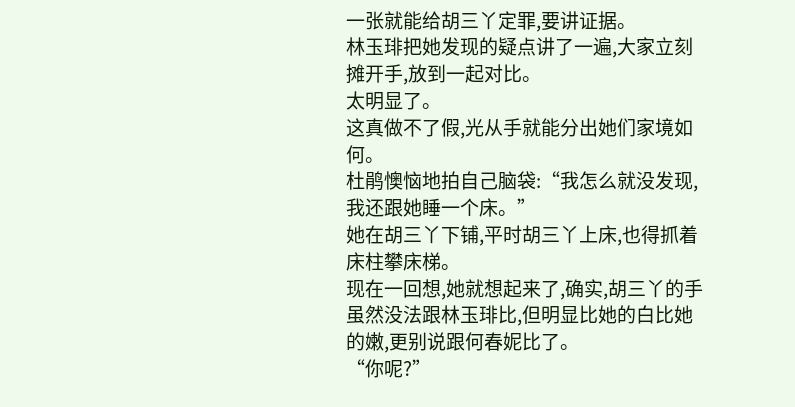一张就能给胡三丫定罪,要讲证据。
林玉琲把她发现的疑点讲了一遍,大家立刻摊开手,放到一起对比。
太明显了。
这真做不了假,光从手就能分出她们家境如何。
杜鹃懊恼地拍自己脑袋:“我怎么就没发现,我还跟她睡一个床。”
她在胡三丫下铺,平时胡三丫上床,也得抓着床柱攀床梯。
现在一回想,她就想起来了,确实,胡三丫的手虽然没法跟林玉琲比,但明显比她的白比她的嫩,更别说跟何春妮比了。
“你呢?”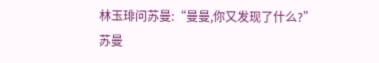林玉琲问苏曼:“曼曼,你又发现了什么?”
苏曼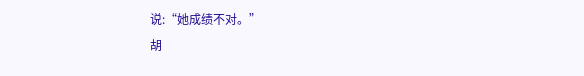说:“她成绩不对。”
胡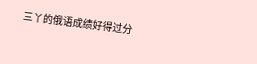三丫的俄语成绩好得过分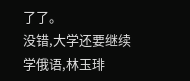了了。
没错,大学还要继续学俄语,林玉琲